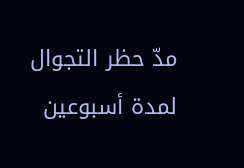مدّ حظر التجوال لمدة أسبوعين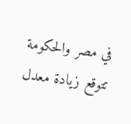في مصر والحكومة تتوقع زيادة معدل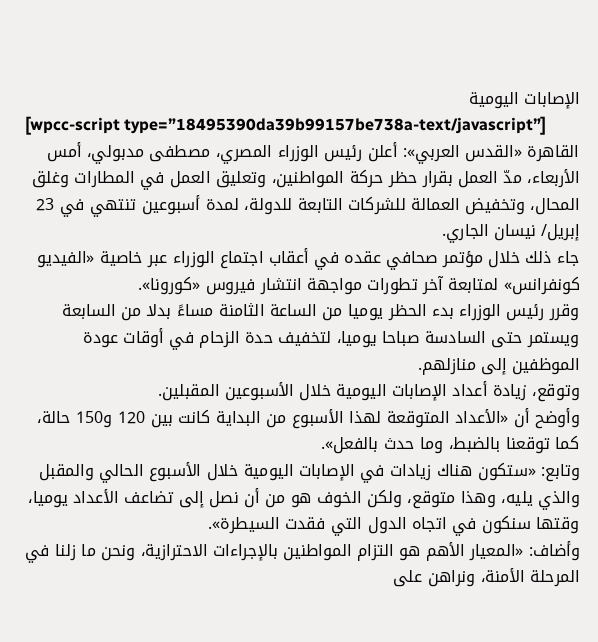الإصابات اليومية
[wpcc-script type=”18495390da39b99157be738a-text/javascript”]
القاهرة «القدس العربي»: أعلن رئيس الوزراء المصري، مصطفى مدبولي، أمس الأربعاء، مدّ العمل بقرار حظر حركة المواطنين، وتعليق العمل في المطارات وغلق المحال، وتخفيض العمالة للشركات التابعة للدولة، لمدة أسبوعين تنتهي في 23 إبريل/ نيسان الجاري.
جاء ذلك خلال مؤتمر صحافي عقده في أعقاب اجتماع الوزراء عبر خاصية «الفيديو كونفرانس» لمتابعة آخر تطورات مواجهة انتشار فيروس «كورونا».
وقرر رئيس الوزراء بدء الحظر يوميا من الساعة الثامنة مساءً بدلا من السابعة ويستمر حتى السادسة صباحا يوميا، لتخفيف حدة الزحام في أوقات عودة الموظفين إلى منازلهم.
وتوقع، زيادة أعداد الإصابات اليومية خلال الأسبوعين المقبلين.
وأوضح أن «الأعداد المتوقعة لهذا الأسبوع من البداية كانت بين 120 و150 حالة، كما توقعنا بالضبط، وما حدث بالفعل».
وتابع: «ستكون هناك زيادات في الإصابات اليومية خلال الأسبوع الحالي والمقبل والذي يليه، وهذا متوقع، ولكن الخوف هو من أن نصل إلى تضاعف الأعداد يوميا، وقتها سنكون في اتجاه الدول التي فقدت السيطرة».
وأضاف: «المعيار الأهم هو التزام المواطنين بالإجراءات الاحترازية، ونحن ما زلنا في المرحلة الأمنة، ونراهن على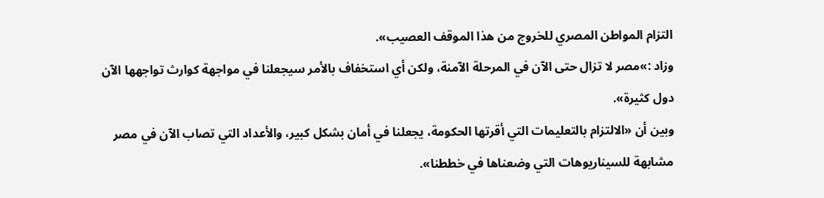التزام المواطن المصري للخروج من هذا الموقف العصيب».
وزاد :»مصر لا تزال حتى الآن في المرحلة الآمنة، ولكن أي استخفاف بالأمر سيجعلنا في مواجهة كوارث تواجهها الآن دول كثيرة».
وبين أن «الالتزام بالتعليمات التي أقرتها الحكومة، يجعلنا في أمان بشكل كبير، والأعداد التي تصاب الآن في مصر مشابهة للسيناريوهات التي وضعناها في خططنا».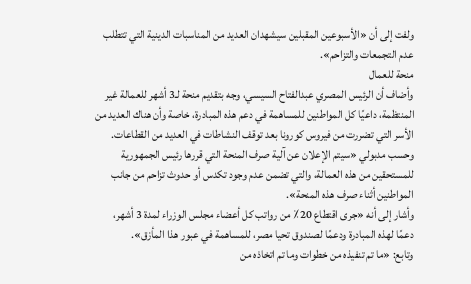ولفت إلى أن «الأسبوعين المقبلين سيشهدان العديد من المناسبات الدينية التي تتطلب عدم التجمعات والتزاحم».
منحة للعمال
وأضاف أن الرئيس المصري عبدالفتاح السيسي، وجه بتقديم منحة لـ3 أشهر للعمالة غير المنتظمة، داعيًا كل المواطنين للمساهمة في دعم هذه المبادرة، خاصة وأن هناك العديد من الأسر التي تضررت من فيروس كورونا بعد توقف النشاطات في العديد من القطاعات.
وحسب مدبولي «سيتم الإعلان عن آلية صرف المنحة التي قررها رئيس الجمهورية للمستحقين من هذه العمالة، والتي تضمن عدم وجود تكدس أو حدوث تزاحم من جانب المواطنين أثناء صرف هذه المنحة».
وأشار إلى أنه «جرى اقتطاع 20٪ من رواتب كل أعضاء مجلس الوزراء لمدة 3 أشهر، دعمًا لهذه المبادرة ودعمًا لصندوق تحيا مصر، للمساهمة في عبور هذا المأزق».
وتابع: «ما تم تنفيذه من خطوات وما تم اتخاذه من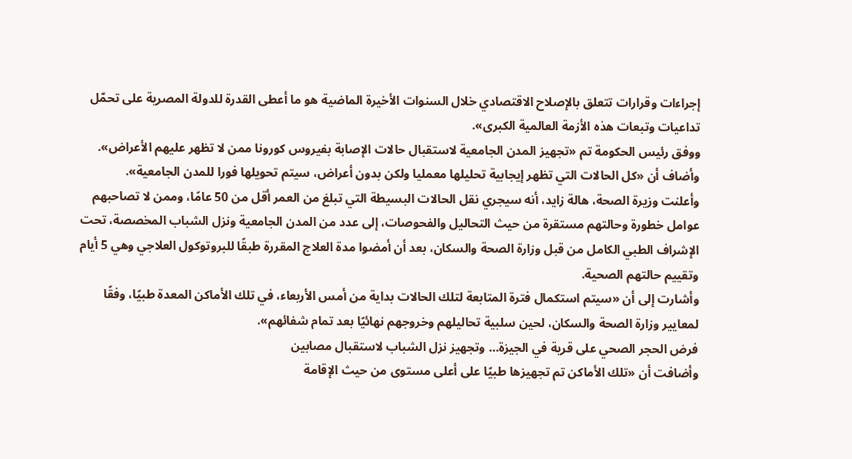إجراءات وقرارات تتعلق بالإصلاح الاقتصادي خلال السنوات الأخيرة الماضية هو ما أعطى القدرة للدولة المصرية على تحمّل تداعيات وتبعات هذه الأزمة العالمية الكبرى».
ووفق رئيس الحكومة تم «تجهيز المدن الجامعية لاستقبال حالات الإصابة بفيروس كورونا ممن لا تظهر عليهم الأعراض».
وأضاف أن «كل الحالات التي تظهر إيجابية تحليلها معمليا ولكن بدون أعراض، سيتم تحويلها فورا للمدن الجامعية».
وأعلنت وزيرة الصحة، هالة زايد، أنه سيجري نقل الحالات البسيطة التي تبلغ من العمر أقل من 50 عامًا، وممن لا تصاحبهم عوامل خطورة وحالتهم مستقرة من حيث التحاليل والفحوصات، إلى عدد من المدن الجامعية ونزل الشباب المخصصة، تحت الإشراف الطبي الكامل من قبل وزارة الصحة والسكان، بعد أن أمضوا مدة العلاج المقررة طبقًا للبروتوكول العلاجي وهي 5 أيام وتقييم حالتهم الصحية.
وأشارت إلى أن «سيتم استكمال فترة المتابعة لتلك الحالات بداية من أمس الأربعاء، في تلك الأماكن المعدة طبيًا، وفقًا لمعايير وزارة الصحة والسكان، لحين سلبية تحاليلهم وخروجهم نهائيًا بعد تمام شفائهم».
فرض الحجر الصحي على قرية في الجيزة… وتجهيز نزل الشباب لاستقبال مصابين
وأضافت أن «تلك الأماكن تم تجهيزها طبيًا على أعلى مستوى من حيث الإقامة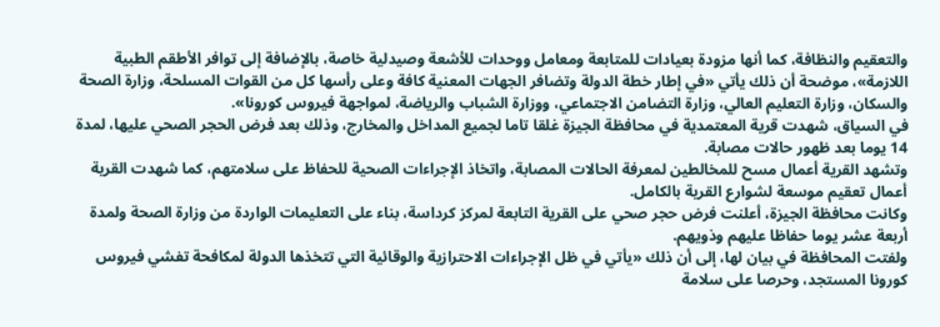والتعقيم والنظافة، كما أنها مزودة بعيادات للمتابعة ومعامل ووحدات للأشعة وصيدلية خاصة، بالإضافة إلى توافر الأطقم الطبية اللازمة»، موضحة أن ذلك يأتي «في إطار خطة الدولة وتضافر الجهات المعنية كافة وعلى رأسها كل من القوات المسلحة، وزارة الصحة والسكان، وزارة التعليم العالي، وزارة التضامن الاجتماعي، ووزارة الشباب والرياضة، لمواجهة فيروس كورونا».
في السياق، شهدت قرية المعتمدية في محافظة الجيزة غلقا تاما لجميع المداخل والمخارج، وذلك بعد فرض الحجر الصحي عليها، لمدة 14 يوما بعد ظهور حالات مصابة.
وتشهد القرية أعمال مسح للمخالطين لمعرفة الحالات المصابة، واتخاذ الإجراءات الصحية للحفاظ على سلامتهم، كما شهدت القرية أعمال تعقيم موسعة لشوارع القرية بالكامل.
وكانت محافظة الجيزة، أعلنت فرض حجر صحي على القرية التابعة لمركز كرداسة، بناء على التعليمات الواردة من وزارة الصحة ولمدة أربعة عشر يوما حفاظا عليهم وذويهم.
ولفتت المحافظة في بيان لها، إلى أن ذلك «يأتي في ظل الإجراءات الاحترازية والوقائية التي تتخذها الدولة لمكافحة تفشي فيروس كورونا المستجد، وحرصا على سلامة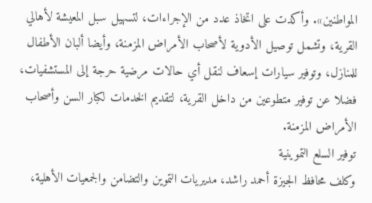المواطنين». وأكدت على اتخاذ عدد من الإجراءات، لتسهيل سبل المعيشة لأهالي القرية، وتشمل توصيل الأدوية لأصحاب الأمراض المزمنة، وأيضا ألبان الأطفال للمنازل، وتوفير سيارات إسعاف لنقل أي حالات مرضية حرجة إلى المستشفيات، فضلا عن توفير متطوعين من داخل القرية، لتقديم الخدمات لكبار السن وأصحاب الأمراض المزمنة.
توفير السلع التموينية
وكلف محافظ الجيزة أحمد راشد، مديريات التموين والتضامن والجمعيات الأهلية،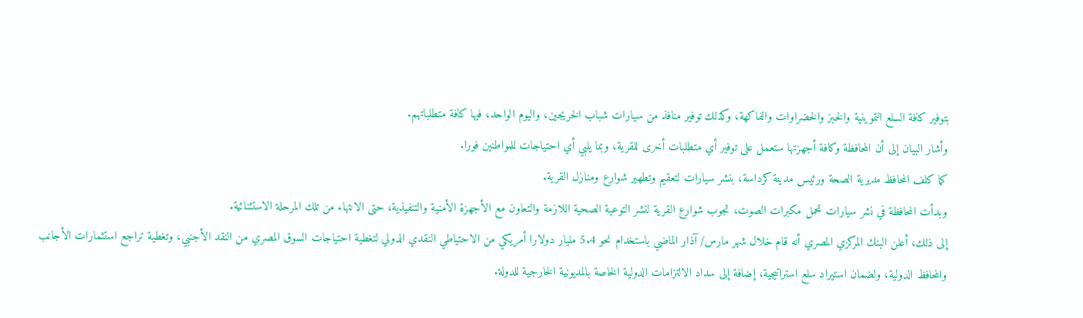بتوفير كافة السلع التموينية والخبز والخضراوات والفاكهة، وكذلك توفير منافذ من سيارات شباب الخريجين، واليوم الواحد، فيها كافة متطلباتهم.
وأشار البيان إلى أن المحافظة وكافة أجهزتها ستعمل على توفير أي متطلبات أخرى للقرية، وبما يلبي أي احتياجات للمواطنين فورا.
كما كلف المحافظ مديرية الصحة ورئيس مدينة كرداسة، بنشر سيارات لتعقيم وتطهير شوارع ومنازل القرية.
وبدأت المحافظة في نشر سيارات تحمل مكبرات الصوت، تجوب شوارع القرية لنشر التوعية الصحية اللازمة والتعاون مع الأجهزة الأمنية والتنفيذية، حتى الانتهاء من تلك المرحلة الاستثنائية.
إلى ذلك، أعلن البنك المركزي المصري أنه قام خلال شهر مارس/ آذار الماضي باستخدام نحو 5.4 مليار دولارا أمريكي من الاحتياطي النقدي الدولي لتغطية احتياجات السوق المصري من النقد الأجنبي، وتغطية تراجع استثمارات الأجانب والمحافظ الدولية، ولضمان استيراد سلع استراتيجية، إضافة إلى سداد الالتزامات الدولية الخاصة بالمديونية الخارجية للدولة.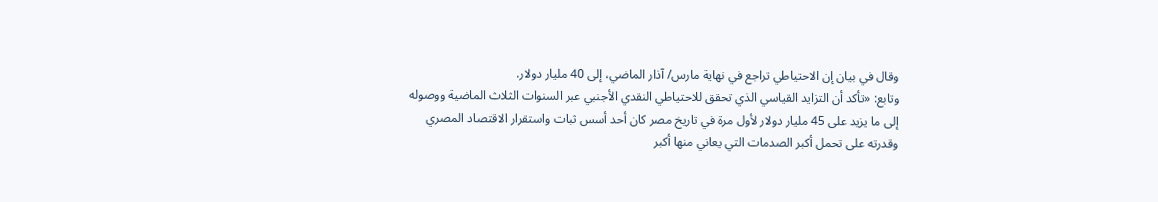وقال في بيان إن الاحتياطي تراجع في نهاية مارس/ آذار الماضي، إلى 40 مليار دولار.
وتابع: «تأكد أن التزايد القياسي الذي تحقق للاحتياطي النقدي الأجنبي عبر السنوات الثلاث الماضية ووصوله إلى ما يزيد على 45 مليار دولار لأول مرة في تاريخ مصر كان أحد أسس ثبات واستقرار الاقتصاد المصري وقدرته على تحمل أكبر الصدمات التي يعاني منها أكبر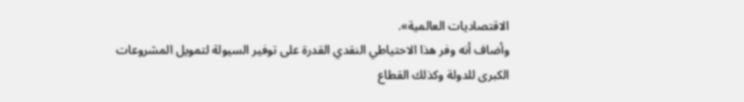الاقتصاديات العالمية».
وأضاف أنه وفر هذا الاحتياطي النقدي القدرة على توفير السيولة لتمويل المشروعات الكبرى للدولة وكذلك القطاع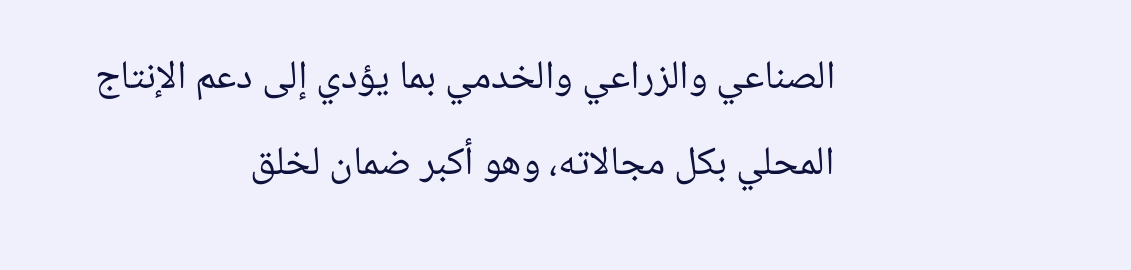الصناعي والزراعي والخدمي بما يؤدي إلى دعم الإنتاج المحلي بكل مجالاته، وهو أكبر ضمان لخلق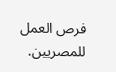فرص العمل للمصريين.